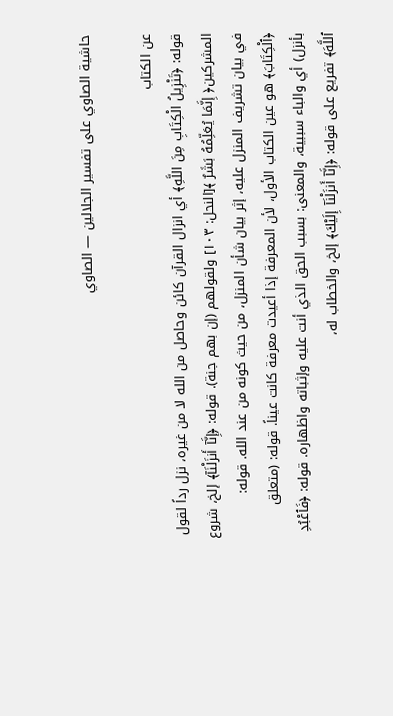حاشية الصاوي على تفسير الجلالين — الصاوي

عن الكتاب
قوله: ﴿تَنْزِيلُ الْكِتَابِ مِنَ اللَّهِ﴾ أي انزال القرآن كائن وحاصل من الله لا من غيره، نزل رداً لقول المشركين﴿ إِنَّمَا يُعَلِّمُهُ بَشَرٌ ﴾[النحل: ١٠٣] ولقولهم (إن بهم جنة). قوله: ﴿إِنَّآ أَنزَلْنَآ﴾ إلخ، شروع في بيان تشريف المنزل عليه، إثر بيان شأن المنزل، من حيث كونه من عند الله. قوله: ﴿ٱلْكِتَابَ﴾ هو عين الكتاب الأول، لأن المعرفة إذا أعيدت معرفة كانت عيناً. قوله: (متعلق بأنزل) أي والباء سببية، والمعنى: بسبب الحق الذي أنت عليه وإثباته واظهاره. قوله: ﴿فَٱعْبُدِ ٱللَّهَ﴾ تفريع على قوله: ﴿إِنَّآ أَنزَلْنَآ إِلَيْكَ﴾ إلخ، والخطاب له،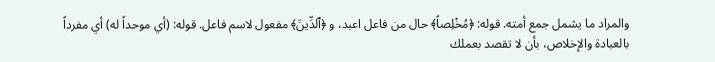والمراد ما يشمل جمع أمته. قوله: ﴿مُخْلِصاً﴾ حال من فاعل اعبد، و ﴿ٱلدِّينَ﴾ مفعول لاسم فاعل. قوله: (أي موحداً له) أي مفرداً بالعبادة والإخلاص، بأن لا تقصد بعملك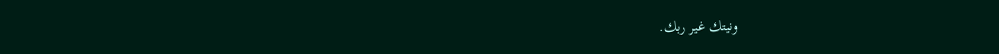ونيتك غير ربك.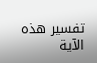تفسير هذه الآية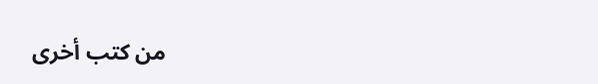من كتب أخرى